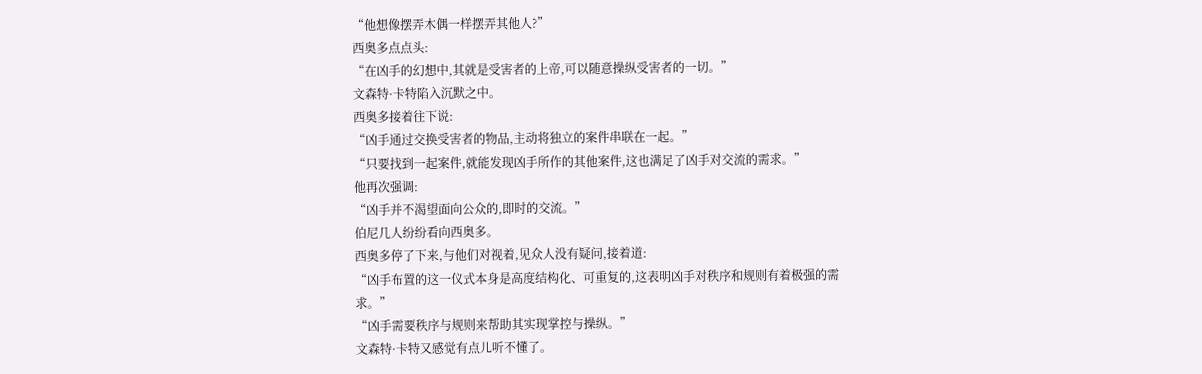“他想像摆弄木偶一样摆弄其他人?”
西奥多点点头:
“在凶手的幻想中,其就是受害者的上帝,可以随意操纵受害者的一切。”
文森特·卡特陷入沉默之中。
西奥多接着往下说:
“凶手通过交换受害者的物品,主动将独立的案件串联在一起。”
“只要找到一起案件,就能发现凶手所作的其他案件,这也满足了凶手对交流的需求。”
他再次强调:
“凶手并不渴望面向公众的,即时的交流。”
伯尼几人纷纷看向西奥多。
西奥多停了下来,与他们对视着,见众人没有疑问,接着道:
“凶手布置的这一仪式本身是高度结构化、可重复的,这表明凶手对秩序和规则有着极强的需求。”
“凶手需要秩序与规则来帮助其实现掌控与操纵。”
文森特·卡特又感觉有点儿听不懂了。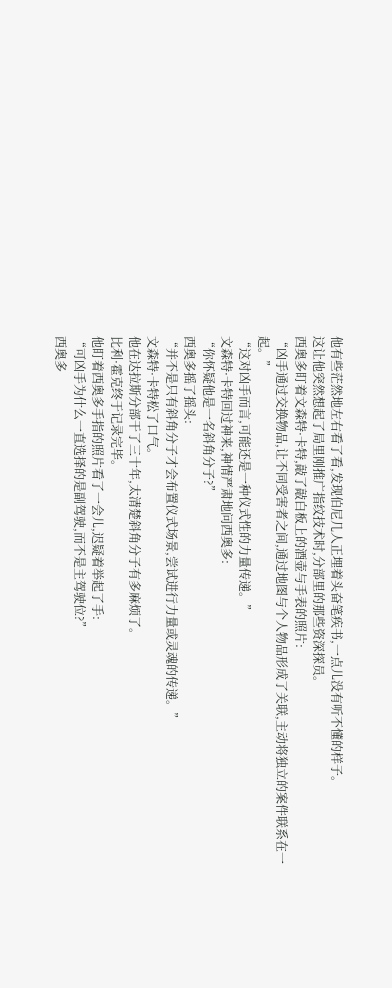他有些茫然地左右看了看,发现伯尼几人正埋着头奋笔疾书,一点儿没有听不懂的样子。
这让他突然想起了局里刚推广指纹技术时,分部里的那些资深探员。
西奥多盯着文森特·卡特,敲了敲白板上的酒壶与手表的照片:
“凶手通过交换物品,让不同受害者之间,通过地图与个人物品形成了关联,主动将独立的案件联系在一起。”
“这对凶手而言,可能还是一种仪式性的力量传递。”
文森特·卡特回过神来,神情严肃地问西奥多:
“你怀疑他是一名斜角分子?”
西奥多摇了摇头:
“并不是只有斜角分子才会布置仪式场景,尝试进行力量或灵魂的传递。”
文森特·卡特松了口气。
他在达拉斯分部干了三十年,太清楚斜角分子有多麻烦了。
比利·霍克终于记录完毕。
他盯着西奥多手指的照片看了一会儿,迟疑着举起了手:
“可凶手为什么一直选择的是副驾驶,而不是主驾驶位?”
西奥多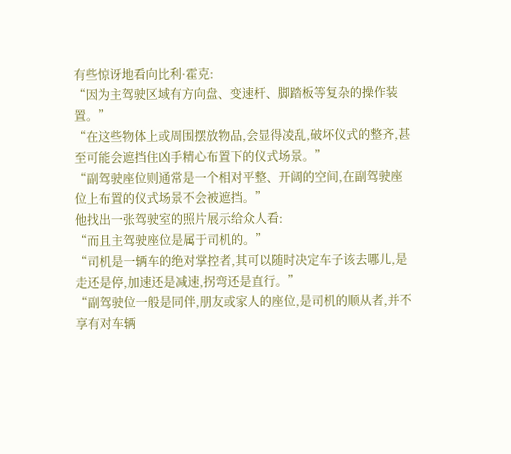有些惊讶地看向比利·霍克:
“因为主驾驶区域有方向盘、变速杆、脚踏板等复杂的操作装置。”
“在这些物体上或周围摆放物品,会显得凌乱,破坏仪式的整齐,甚至可能会遮挡住凶手精心布置下的仪式场景。”
“副驾驶座位则通常是一个相对平整、开阔的空间,在副驾驶座位上布置的仪式场景不会被遮挡。”
他找出一张驾驶室的照片展示给众人看:
“而且主驾驶座位是属于司机的。”
“司机是一辆车的绝对掌控者,其可以随时决定车子该去哪儿,是走还是停,加速还是减速,拐弯还是直行。”
“副驾驶位一般是同伴,朋友或家人的座位,是司机的顺从者,并不享有对车辆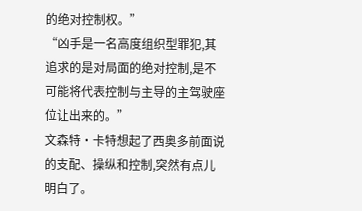的绝对控制权。”
“凶手是一名高度组织型罪犯,其追求的是对局面的绝对控制,是不可能将代表控制与主导的主驾驶座位让出来的。”
文森特·卡特想起了西奥多前面说的支配、操纵和控制,突然有点儿明白了。